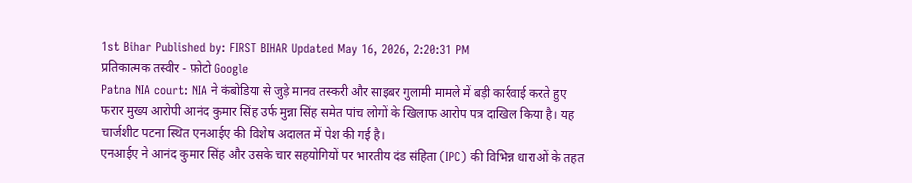1st Bihar Published by: FIRST BIHAR Updated May 16, 2026, 2:20:31 PM
प्रतिकात्मक तस्वीर - फ़ोटो Google
Patna NIA court: NIA ने कंबोडिया से जुड़े मानव तस्करी और साइबर गुलामी मामले में बड़ी कार्रवाई करते हुए फरार मुख्य आरोपी आनंद कुमार सिंह उर्फ मुन्ना सिंह समेत पांच लोगों के खिलाफ आरोप पत्र दाखिल किया है। यह चार्जशीट पटना स्थित एनआईए की विशेष अदालत में पेश की गई है।
एनआईए ने आनंद कुमार सिंह और उसके चार सहयोगियों पर भारतीय दंड संहिता (IPC) की विभिन्न धाराओं के तहत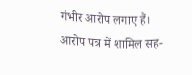गंभीर आरोप लगाए हैं। आरोप पत्र में शामिल सह-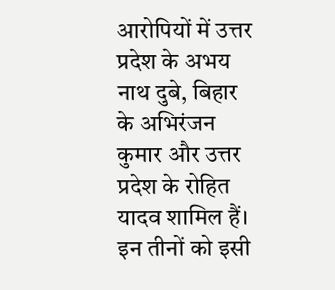आरोपियों में उत्तर प्रदेश के अभय नाथ दुबे, बिहार के अभिरंजन कुमार और उत्तर प्रदेश के रोहित यादव शामिल हैं। इन तीनों को इसी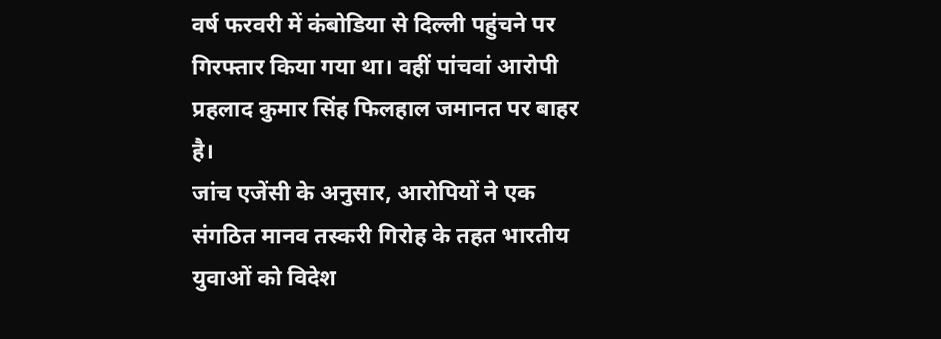वर्ष फरवरी में कंबोडिया से दिल्ली पहुंचने पर गिरफ्तार किया गया था। वहीं पांचवां आरोपी प्रहलाद कुमार सिंह फिलहाल जमानत पर बाहर है।
जांच एजेंसी के अनुसार, आरोपियों ने एक संगठित मानव तस्करी गिरोह के तहत भारतीय युवाओं को विदेश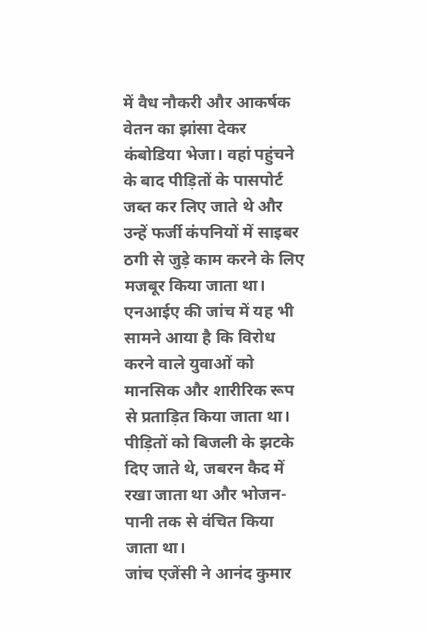में वैध नौकरी और आकर्षक वेतन का झांसा देकर कंबोडिया भेजा। वहां पहुंचने के बाद पीड़ितों के पासपोर्ट जब्त कर लिए जाते थे और उन्हें फर्जी कंपनियों में साइबर ठगी से जुड़े काम करने के लिए मजबूर किया जाता था।
एनआईए की जांच में यह भी सामने आया है कि विरोध करने वाले युवाओं को मानसिक और शारीरिक रूप से प्रताड़ित किया जाता था। पीड़ितों को बिजली के झटके दिए जाते थे, जबरन कैद में रखा जाता था और भोजन-पानी तक से वंचित किया जाता था।
जांच एजेंसी ने आनंद कुमार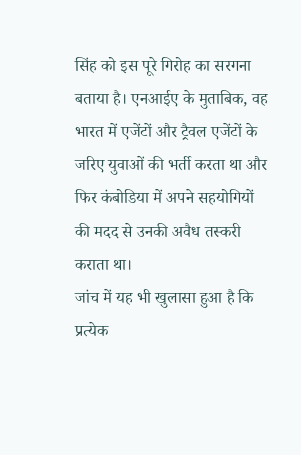सिंह को इस पूरे गिरोह का सरगना बताया है। एनआईए के मुताबिक, वह भारत में एजेंटों और ट्रैवल एजेंटों के जरिए युवाओं की भर्ती करता था और फिर कंबोडिया में अपने सहयोगियों की मदद से उनकी अवैध तस्करी कराता था।
जांच में यह भी खुलासा हुआ है कि प्रत्येक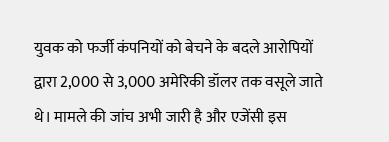युवक को फर्जी कंपनियों को बेचने के बदले आरोपियों द्वारा 2,000 से 3,000 अमेरिकी डॉलर तक वसूले जाते थे। मामले की जांच अभी जारी है और एजेंसी इस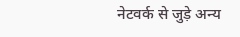नेटवर्क से जुड़े अन्य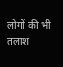लोगों की भी तलाश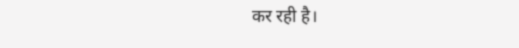कर रही है।